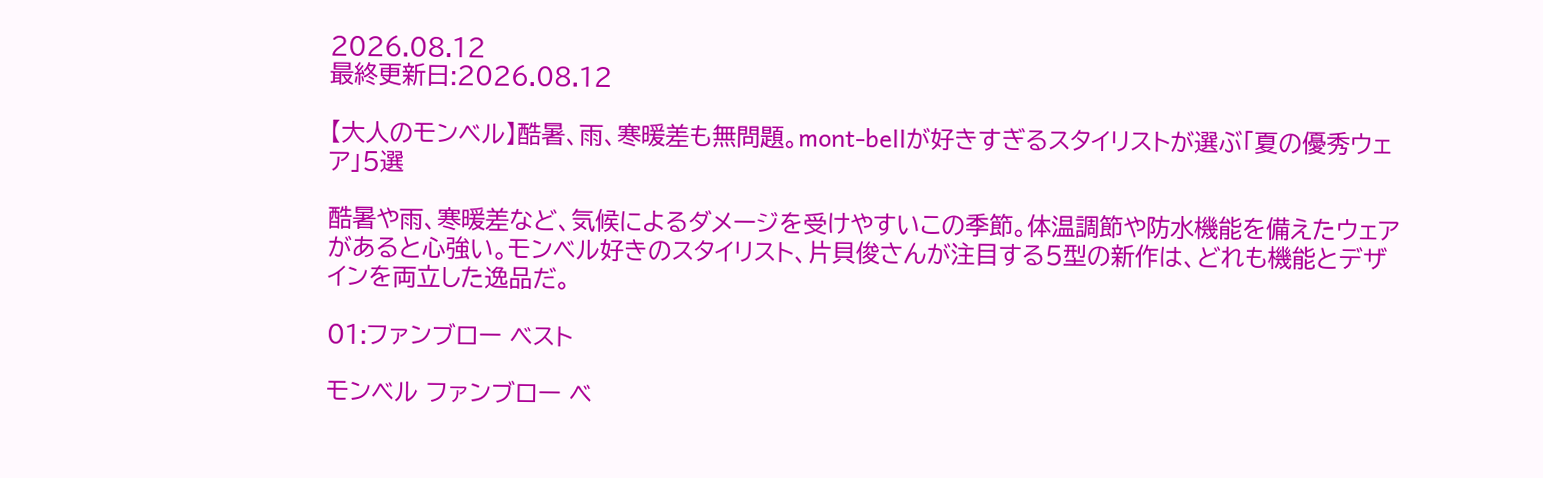2026.08.12
最終更新日:2026.08.12

【大人のモンベル】酷暑、雨、寒暖差も無問題。mont-bellが好きすぎるスタイリストが選ぶ「夏の優秀ウェア」5選

酷暑や雨、寒暖差など、気候によるダメージを受けやすいこの季節。体温調節や防水機能を備えたウェアがあると心強い。モンベル好きのスタイリスト、片貝俊さんが注目する5型の新作は、どれも機能とデザインを両立した逸品だ。

01:ファンブロー ベスト

モンベル ファンブロー ベ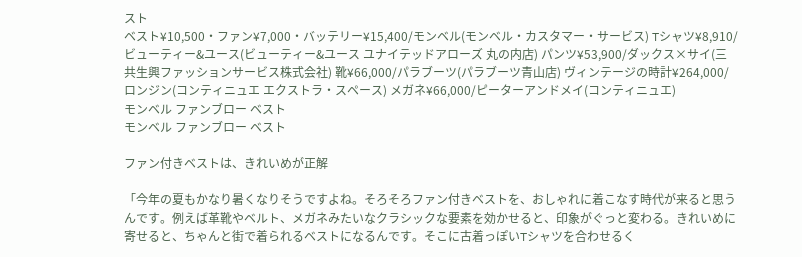スト
ベスト¥10,500・ファン¥7,000・バッテリー¥15,400/モンベル(モンベル・カスタマー・サービス) Tシャツ¥8,910/ビューティー&ユース(ビューティー&ユース ユナイテッドアローズ 丸の内店) パンツ¥53,900/ダックス×サイ(三共生興ファッションサービス株式会社) 靴¥66,000/パラブーツ(パラブーツ青山店) ヴィンテージの時計¥264,000/ロンジン(コンティニュエ エクストラ・スペース) メガネ¥66,000/ピーターアンドメイ(コンティニュエ)
モンベル ファンブロー ベスト
モンベル ファンブロー ベスト

ファン付きベストは、きれいめが正解

「今年の夏もかなり暑くなりそうですよね。そろそろファン付きベストを、おしゃれに着こなす時代が来ると思うんです。例えば革靴やベルト、メガネみたいなクラシックな要素を効かせると、印象がぐっと変わる。きれいめに寄せると、ちゃんと街で着られるベストになるんです。そこに古着っぽいTシャツを合わせるく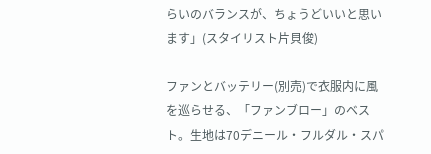らいのバランスが、ちょうどいいと思います」(スタイリスト片貝俊)

ファンとバッテリー(別売)で衣服内に風を巡らせる、「ファンブロー」のベスト。生地は70デニール・フルダル・スパ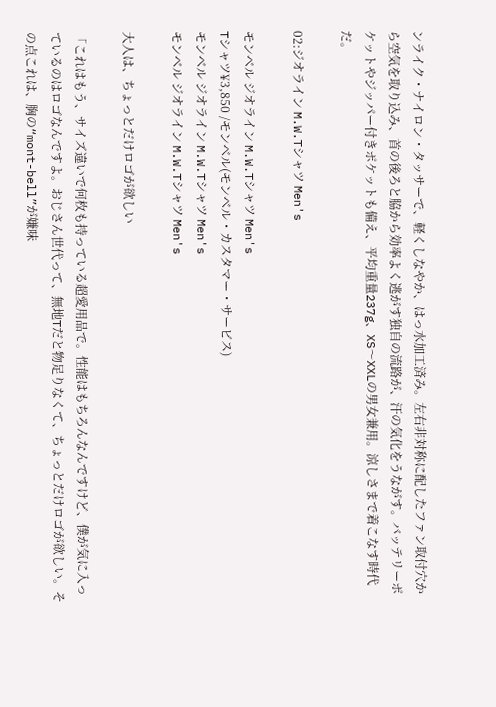ンライク・ナイロン・タッサーで、軽くしなやか、はっ水加工済み。左右非対称に配したファン取付穴から空気を取り込み、首の後ろと脇から効率よく逃がす独自の流路が、汗の気化をうながす。バッテリーポケットやジッパー付きポケットも備え、平均重量237g、XS〜XXLの男女兼用。涼しさまで着こなす時代だ。

02:ジオライン M.W.Tシャツ Men's

モンベル ジオライン M.W.Tシャツ Men's
Tシャツ¥3,850 /モンベル(モンベル・カスタマー・サービス)
モンベル ジオライン M.W.Tシャツ Men's
モンベル ジオライン M.W.Tシャツ Men's

大人は、ちょっとだけロゴが欲しい

「これはもう、サイズ違いで何枚も持っている超愛用品で。性能はもちろんなんですけど、僕が気に入っているのはロゴなんですよ。おじさん世代って、無地Tだと物足りなくて、ちょっとだけロゴが欲しい。その点これは、胸の“mont-bell”が嫌味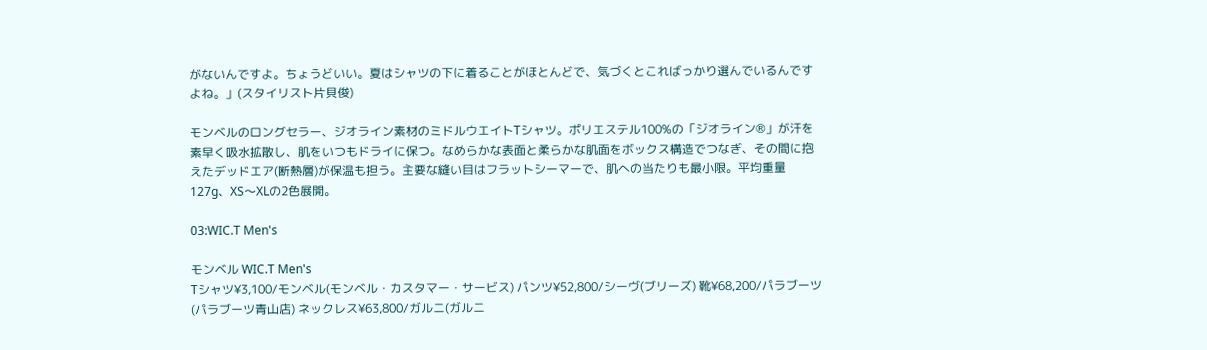がないんですよ。ちょうどいい。夏はシャツの下に着ることがほとんどで、気づくとこればっかり選んでいるんですよね。」(スタイリスト片貝俊)

モンベルのロングセラー、ジオライン素材のミドルウエイトTシャツ。ポリエステル100%の「ジオライン®」が汗を素早く吸水拡散し、肌をいつもドライに保つ。なめらかな表面と柔らかな肌面をボックス構造でつなぎ、その間に抱えたデッドエア(断熱層)が保温も担う。主要な縫い目はフラットシーマーで、肌への当たりも最小限。平均重量127g、XS〜XLの2色展開。

03:WIC.T Men's

モンベル WIC.T Men's
Tシャツ¥3,100/モンベル(モンベル・カスタマー・サービス) パンツ¥52,800/シーヴ(ブリーズ) 靴¥68,200/パラブーツ(パラブーツ青山店) ネックレス¥63,800/ガルニ(ガルニ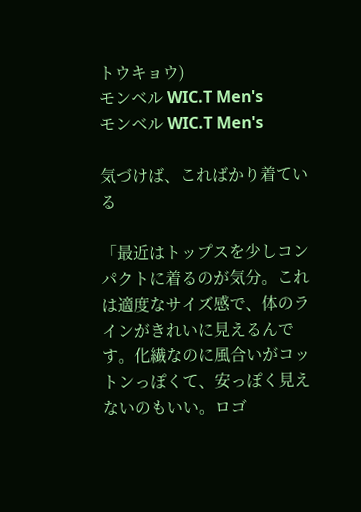トウキョウ)
モンベル WIC.T Men's
モンベル WIC.T Men's

気づけば、こればかり着ている

「最近はトップスを少しコンパクトに着るのが気分。これは適度なサイズ感で、体のラインがきれいに見えるんです。化繊なのに風合いがコットンっぽくて、安っぽく見えないのもいい。ロゴ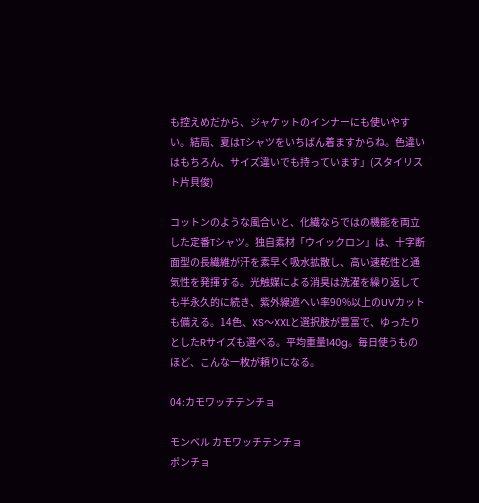も控えめだから、ジャケットのインナーにも使いやすい。結局、夏はTシャツをいちばん着ますからね。色違いはもちろん、サイズ違いでも持っています」(スタイリスト片貝俊)

コットンのような風合いと、化繊ならではの機能を両立した定番Tシャツ。独自素材「ウイックロン」は、十字断面型の長繊維が汗を素早く吸水拡散し、高い速乾性と通気性を発揮する。光触媒による消臭は洗濯を繰り返しても半永久的に続き、紫外線遮へい率90%以上のUVカットも備える。14色、XS〜XXLと選択肢が豊富で、ゆったりとしたRサイズも選べる。平均重量140g。毎日使うものほど、こんな一枚が頼りになる。

04:カモワッチテンチョ

モンベル カモワッチテンチョ
ポンチョ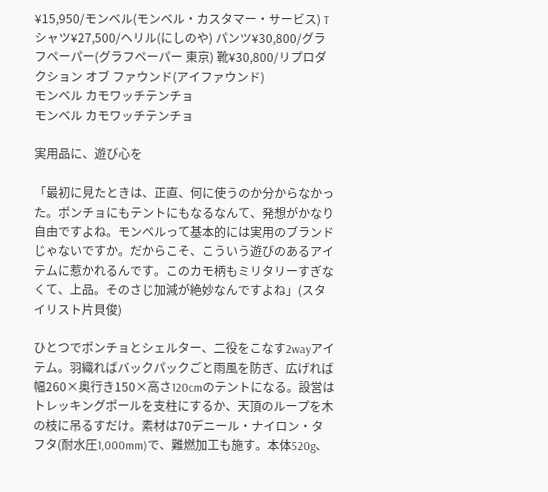¥15,950/モンベル(モンベル・カスタマー・サービス) Tシャツ¥27,500/ヘリル(にしのや) パンツ¥30,800/グラフペーパー(グラフペーパー 東京) 靴¥30,800/リプロダクション オブ ファウンド(アイファウンド)
モンベル カモワッチテンチョ
モンベル カモワッチテンチョ

実用品に、遊び心を

「最初に見たときは、正直、何に使うのか分からなかった。ポンチョにもテントにもなるなんて、発想がかなり自由ですよね。モンベルって基本的には実用のブランドじゃないですか。だからこそ、こういう遊びのあるアイテムに惹かれるんです。このカモ柄もミリタリーすぎなくて、上品。そのさじ加減が絶妙なんですよね」(スタイリスト片貝俊)

ひとつでポンチョとシェルター、二役をこなす2wayアイテム。羽織ればバックパックごと雨風を防ぎ、広げれば幅260×奥行き150×高さ120cmのテントになる。設営はトレッキングポールを支柱にするか、天頂のループを木の枝に吊るすだけ。素材は70デニール・ナイロン・タフタ(耐水圧1,000mm)で、難燃加工も施す。本体520g、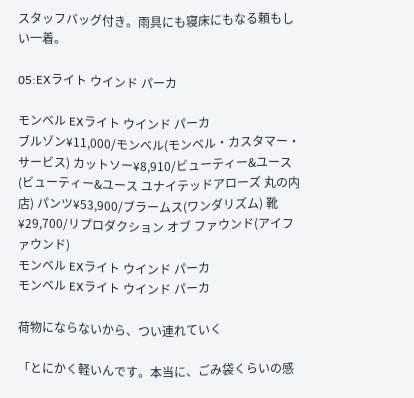スタッフバッグ付き。雨具にも寝床にもなる頼もしい一着。

05:EXライト ウインド パーカ

モンベル EXライト ウインド パーカ
ブルゾン¥11,000/モンベル(モンベル・カスタマー・サービス) カットソー¥8,910/ビューティー&ユース(ビューティー&ユース ユナイテッドアローズ 丸の内店) パンツ¥53,900/ブラームス(ワンダリズム) 靴¥29,700/リプロダクション オブ ファウンド(アイファウンド)
モンベル EXライト ウインド パーカ
モンベル EXライト ウインド パーカ

荷物にならないから、つい連れていく

「とにかく軽いんです。本当に、ごみ袋くらいの感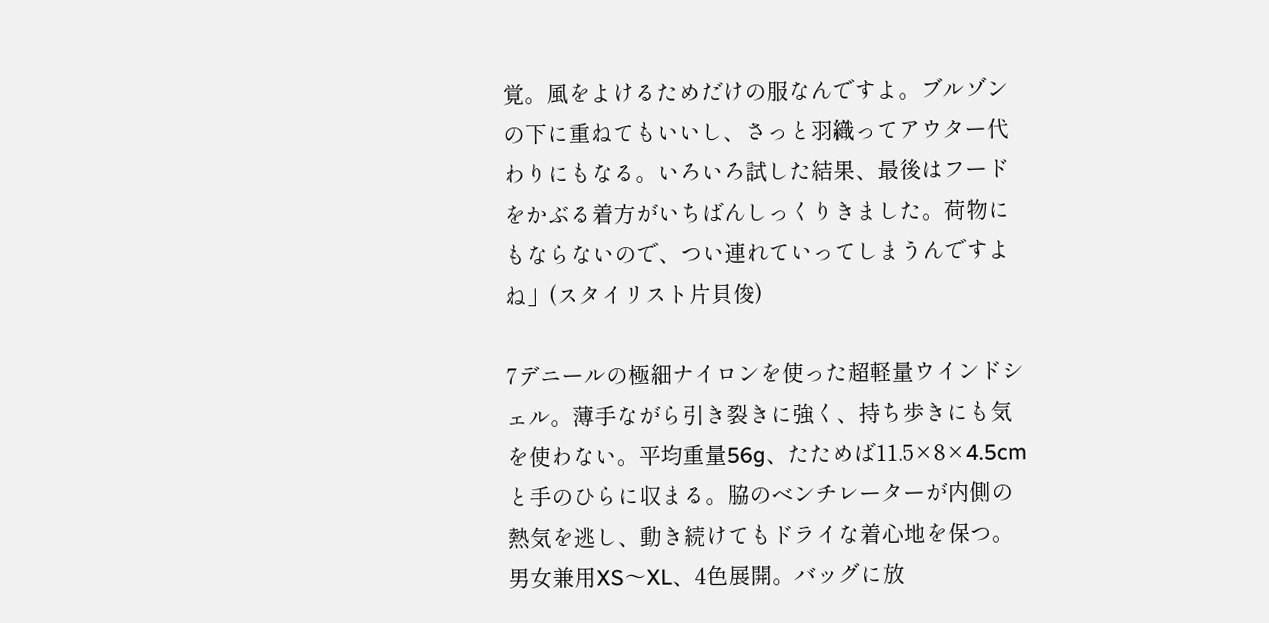覚。風をよけるためだけの服なんですよ。ブルゾンの下に重ねてもいいし、さっと羽織ってアウター代わりにもなる。いろいろ試した結果、最後はフードをかぶる着方がいちばんしっくりきました。荷物にもならないので、つい連れていってしまうんですよね」(スタイリスト片貝俊)

7デニールの極細ナイロンを使った超軽量ウインドシェル。薄手ながら引き裂きに強く、持ち歩きにも気を使わない。平均重量56g、たためば11.5×8×4.5cmと手のひらに収まる。脇のベンチレーターが内側の熱気を逃し、動き続けてもドライな着心地を保つ。男女兼用XS〜XL、4色展開。バッグに放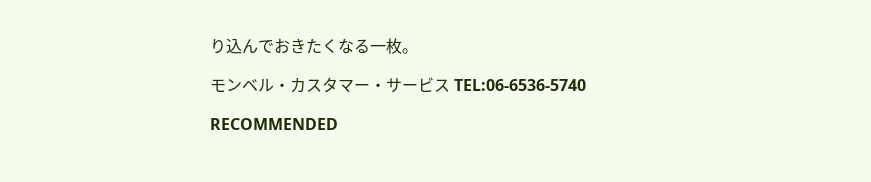り込んでおきたくなる一枚。

モンベル・カスタマー・サービス TEL:06-6536-5740

RECOMMENDED